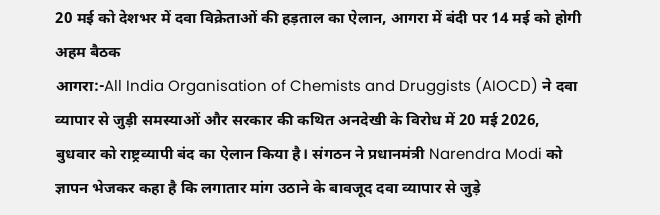20 मई को देशभर में दवा विक्रेताओं की हड़ताल का ऐलान, आगरा में बंदी पर 14 मई को होगी अहम बैठक
आगरा:-All India Organisation of Chemists and Druggists (AIOCD) ने दवा व्यापार से जुड़ी समस्याओं और सरकार की कथित अनदेखी के विरोध में 20 मई 2026, बुधवार को राष्ट्रव्यापी बंद का ऐलान किया है। संगठन ने प्रधानमंत्री Narendra Modi को ज्ञापन भेजकर कहा है कि लगातार मांग उठाने के बावजूद दवा व्यापार से जुड़े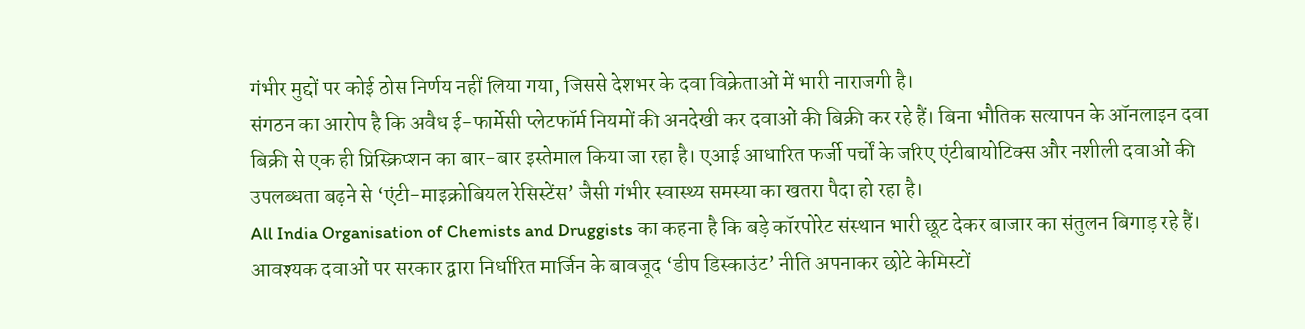गंभीर मुद्दों पर कोई ठोस निर्णय नहीं लिया गया, जिससे देशभर के दवा विक्रेताओं में भारी नाराजगी है।
संगठन का आरोप है कि अवैध ई-फार्मेसी प्लेटफॉर्म नियमों की अनदेखी कर दवाओं की बिक्री कर रहे हैं। बिना भौतिक सत्यापन के ऑनलाइन दवा बिक्री से एक ही प्रिस्क्रिप्शन का बार-बार इस्तेमाल किया जा रहा है। एआई आधारित फर्जी पर्चों के जरिए एंटीबायोटिक्स और नशीली दवाओं की उपलब्धता बढ़ने से ‘एंटी-माइक्रोबियल रेसिस्टेंस’ जैसी गंभीर स्वास्थ्य समस्या का खतरा पैदा हो रहा है।
All India Organisation of Chemists and Druggists का कहना है कि बड़े कॉरपोरेट संस्थान भारी छूट देकर बाजार का संतुलन बिगाड़ रहे हैं। आवश्यक दवाओं पर सरकार द्वारा निर्धारित मार्जिन के बावजूद ‘डीप डिस्काउंट’ नीति अपनाकर छोटे केमिस्टों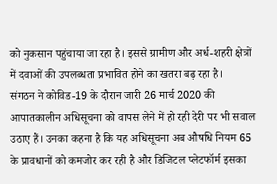को नुकसान पहुंचाया जा रहा है। इससे ग्रामीण और अर्ध-शहरी क्षेत्रों में दवाओं की उपलब्धता प्रभावित होने का खतरा बढ़ रहा है।
संगठन ने कोविड-19 के दौरान जारी 26 मार्च 2020 की आपातकालीन अधिसूचना को वापस लेने में हो रही देरी पर भी सवाल उठाए हैं। उनका कहना है कि यह अधिसूचना अब औषधि नियम 65 के प्रावधानों को कमजोर कर रही है और डिजिटल प्लेटफॉर्म इसका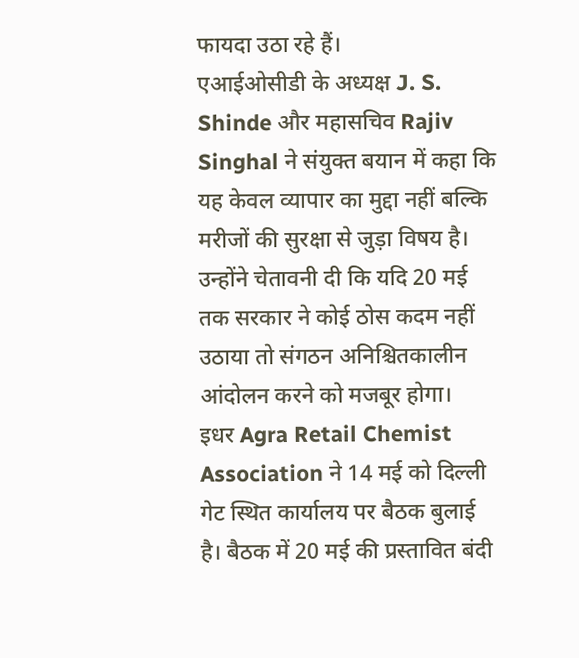फायदा उठा रहे हैं।
एआईओसीडी के अध्यक्ष J. S. Shinde और महासचिव Rajiv Singhal ने संयुक्त बयान में कहा कि यह केवल व्यापार का मुद्दा नहीं बल्कि मरीजों की सुरक्षा से जुड़ा विषय है। उन्होंने चेतावनी दी कि यदि 20 मई तक सरकार ने कोई ठोस कदम नहीं उठाया तो संगठन अनिश्चितकालीन आंदोलन करने को मजबूर होगा।
इधर Agra Retail Chemist Association ने 14 मई को दिल्ली गेट स्थित कार्यालय पर बैठक बुलाई है। बैठक में 20 मई की प्रस्तावित बंदी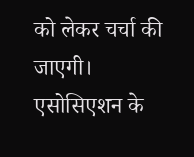को लेकर चर्चा की जाएगी। एसोसिएशन के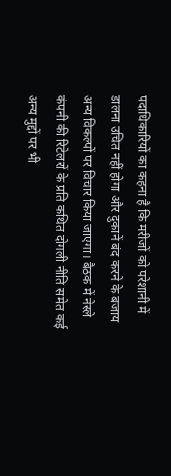पदाधिकारियों का कहना है कि मरीजों को परेशानी में डालना उचित नहीं होगा और दुकानें बंद करने के बजाय अन्य विकल्पों पर विचार किया जाएगा। बैठक में नेस्ले कंपनी की रिटेलरों के प्रति कथित दोगली नीति समेत कई अन्य मुद्दों पर भी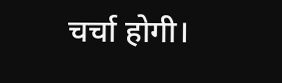चर्चा होगी।